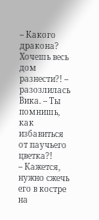– Какого дракона? Хочешь весь дом разнести?! – разозлилась Вика. – Ты помнишь, как избавиться от паучьего цветка?!
– Кажется, нужно сжечь его в костре на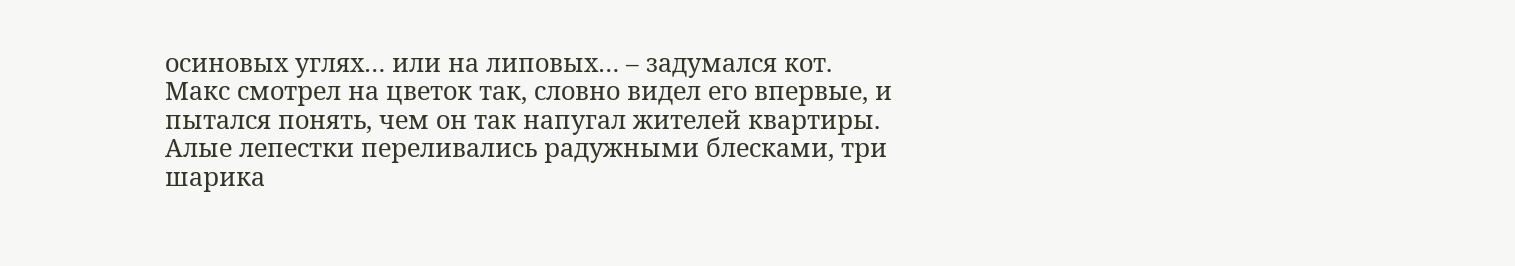осиновых углях… или на липовых… – задумался кот.
Макс смотрел на цветок так, словно видел его впервые, и пытался понять, чем он так напугал жителей квартиры. Алые лепестки переливались радужными блесками, три шарика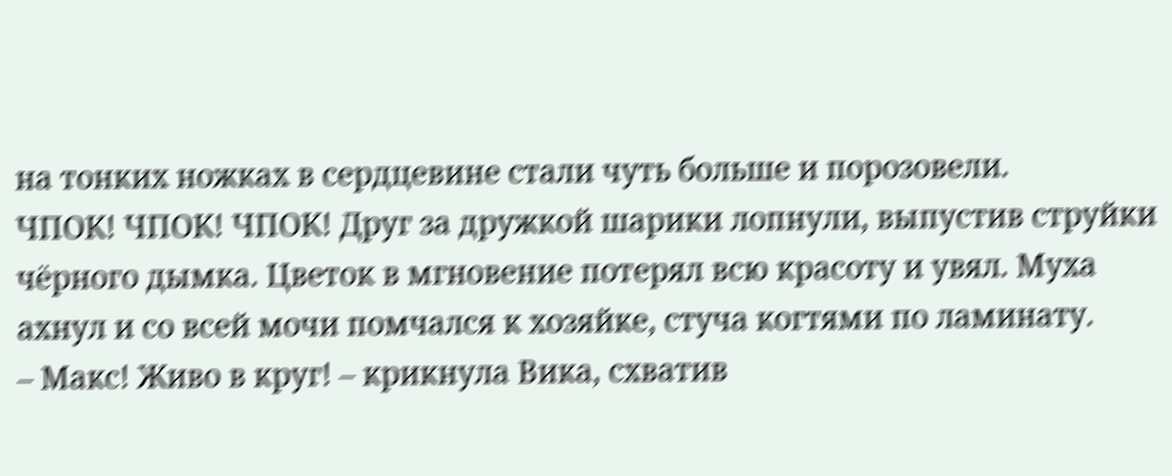на тонких ножках в сердцевине стали чуть больше и порозовели.
ЧПОК! ЧПОК! ЧПОК! Друг за дружкой шарики лопнули, выпустив струйки чёрного дымка. Цветок в мгновение потерял всю красоту и увял. Муха ахнул и со всей мочи помчался к хозяйке, стуча когтями по ламинату.
– Макс! Живо в круг! – крикнула Вика, схватив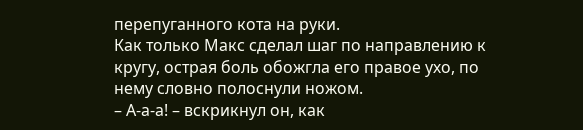перепуганного кота на руки.
Как только Макс сделал шаг по направлению к кругу, острая боль обожгла его правое ухо, по нему словно полоснули ножом.
– А-а-а! – вскрикнул он, как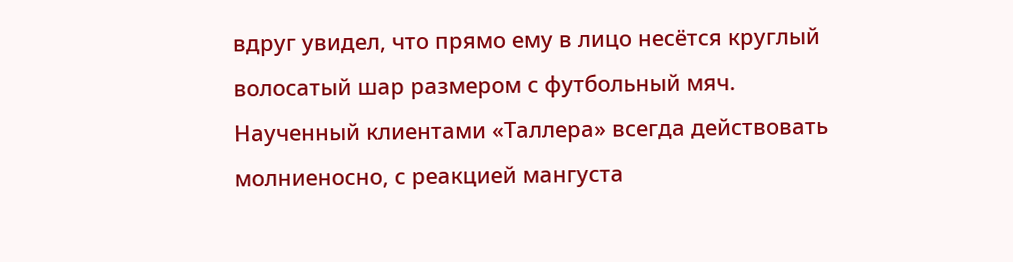вдруг увидел, что прямо ему в лицо несётся круглый волосатый шар размером с футбольный мяч. Наученный клиентами «Таллера» всегда действовать молниеносно, с реакцией мангуста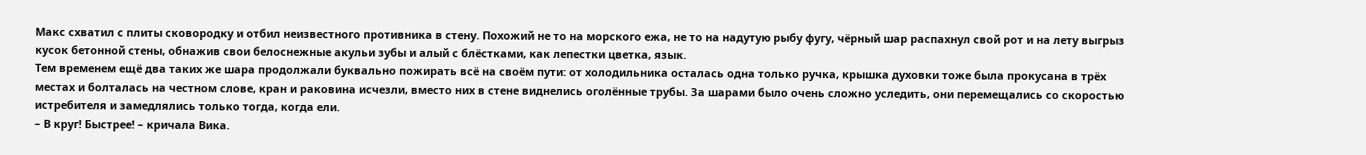Макс схватил с плиты сковородку и отбил неизвестного противника в стену. Похожий не то на морского ежа, не то на надутую рыбу фугу, чёрный шар распахнул свой рот и на лету выгрыз кусок бетонной стены, обнажив свои белоснежные акульи зубы и алый с блёстками, как лепестки цветка, язык.
Тем временем ещё два таких же шара продолжали буквально пожирать всё на своём пути: от холодильника осталась одна только ручка, крышка духовки тоже была прокусана в трёх местах и болталась на честном слове, кран и раковина исчезли, вместо них в стене виднелись оголённые трубы. За шарами было очень сложно уследить, они перемещались со скоростью истребителя и замедлялись только тогда, когда ели.
– В круг! Быстрее! – кричала Вика.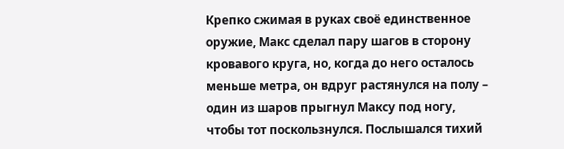Крепко сжимая в руках своё единственное оружие, Макс сделал пару шагов в сторону кровавого круга, но, когда до него осталось меньше метра, он вдруг растянулся на полу – один из шаров прыгнул Максу под ногу, чтобы тот поскользнулся. Послышался тихий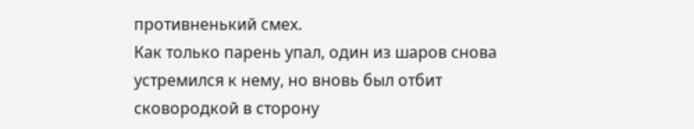противненький смех.
Как только парень упал, один из шаров снова устремился к нему, но вновь был отбит сковородкой в сторону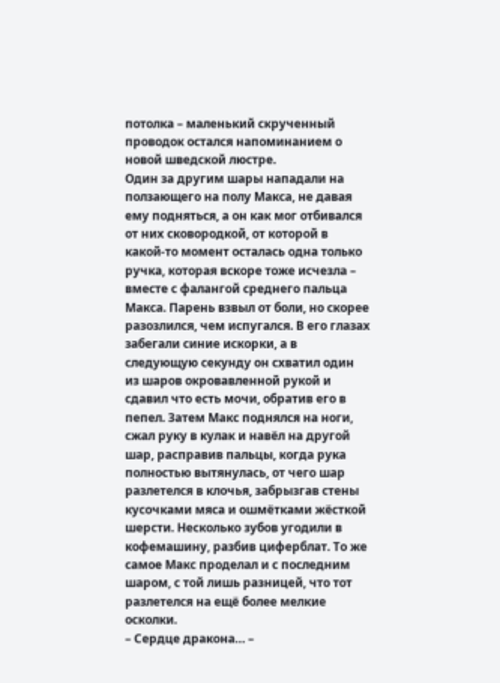потолка – маленький скрученный проводок остался напоминанием о новой шведской люстре.
Один за другим шары нападали на ползающего на полу Макса, не давая ему подняться, а он как мог отбивался от них сковородкой, от которой в какой-то момент осталась одна только ручка, которая вскоре тоже исчезла – вместе с фалангой среднего пальца Макса. Парень взвыл от боли, но скорее разозлился, чем испугался. В его глазах забегали синие искорки, а в следующую секунду он схватил один из шаров окровавленной рукой и сдавил что есть мочи, обратив его в пепел. Затем Макс поднялся на ноги, сжал руку в кулак и навёл на другой шар, расправив пальцы, когда рука полностью вытянулась, от чего шар разлетелся в клочья, забрызгав стены кусочками мяса и ошмётками жёсткой шерсти. Несколько зубов угодили в кофемашину, разбив циферблат. То же самое Макс проделал и с последним шаром, с той лишь разницей, что тот разлетелся на ещё более мелкие осколки.
– Сердце дракона… –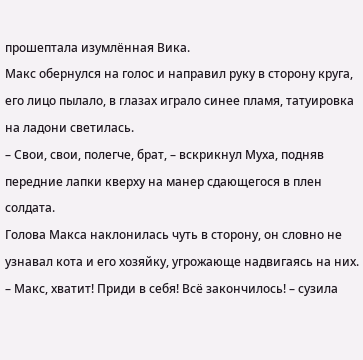прошептала изумлённая Вика.
Макс обернулся на голос и направил руку в сторону круга, его лицо пылало, в глазах играло синее пламя, татуировка на ладони светилась.
– Свои, свои, полегче, брат, – вскрикнул Муха, подняв передние лапки кверху на манер сдающегося в плен солдата.
Голова Макса наклонилась чуть в сторону, он словно не узнавал кота и его хозяйку, угрожающе надвигаясь на них.
– Макс, хватит! Приди в себя! Всё закончилось! – сузила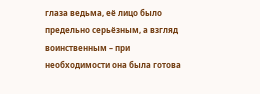глаза ведьма, её лицо было предельно серьёзным, а взгляд воинственным – при необходимости она была готова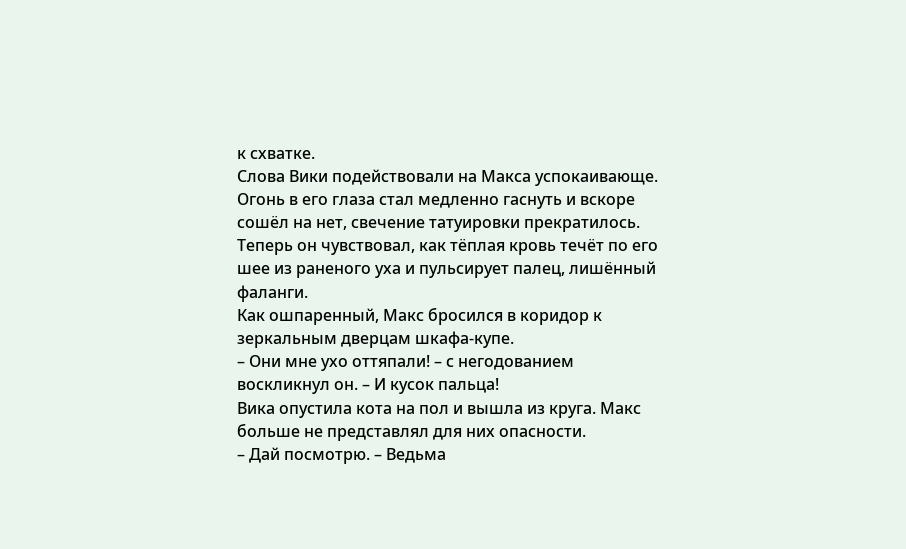к схватке.
Слова Вики подействовали на Макса успокаивающе. Огонь в его глаза стал медленно гаснуть и вскоре сошёл на нет, свечение татуировки прекратилось. Теперь он чувствовал, как тёплая кровь течёт по его шее из раненого уха и пульсирует палец, лишённый фаланги.
Как ошпаренный, Макс бросился в коридор к зеркальным дверцам шкафа-купе.
– Они мне ухо оттяпали! – с негодованием воскликнул он. – И кусок пальца!
Вика опустила кота на пол и вышла из круга. Макс больше не представлял для них опасности.
– Дай посмотрю. – Ведьма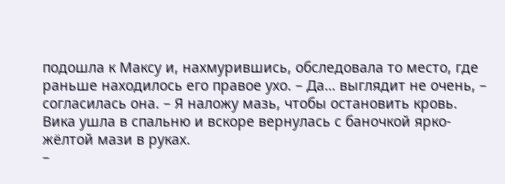подошла к Максу и, нахмурившись, обследовала то место, где раньше находилось его правое ухо. – Да… выглядит не очень, – согласилась она. – Я наложу мазь, чтобы остановить кровь.
Вика ушла в спальню и вскоре вернулась с баночкой ярко-жёлтой мази в руках.
–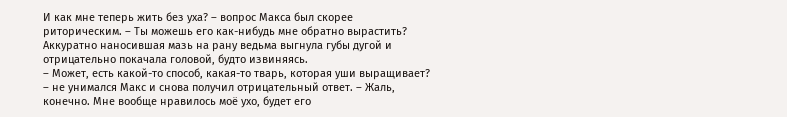И как мне теперь жить без уха? – вопрос Макса был скорее риторическим. – Ты можешь его как-нибудь мне обратно вырастить?
Аккуратно наносившая мазь на рану ведьма выгнула губы дугой и отрицательно покачала головой, будто извиняясь.
– Может, есть какой-то способ, какая-то тварь, которая уши выращивает? – не унимался Макс и снова получил отрицательный ответ. – Жаль, конечно. Мне вообще нравилось моё ухо, будет его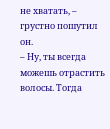не хватать, – грустно пошутил он.
– Ну, ты всегда можешь отрастить волосы. Тогда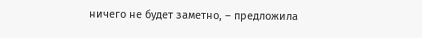ничего не будет заметно, – предложила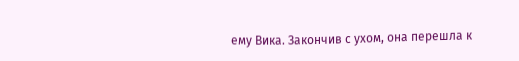ему Вика. Закончив с ухом, она перешла к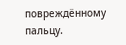повреждённому пальцу.